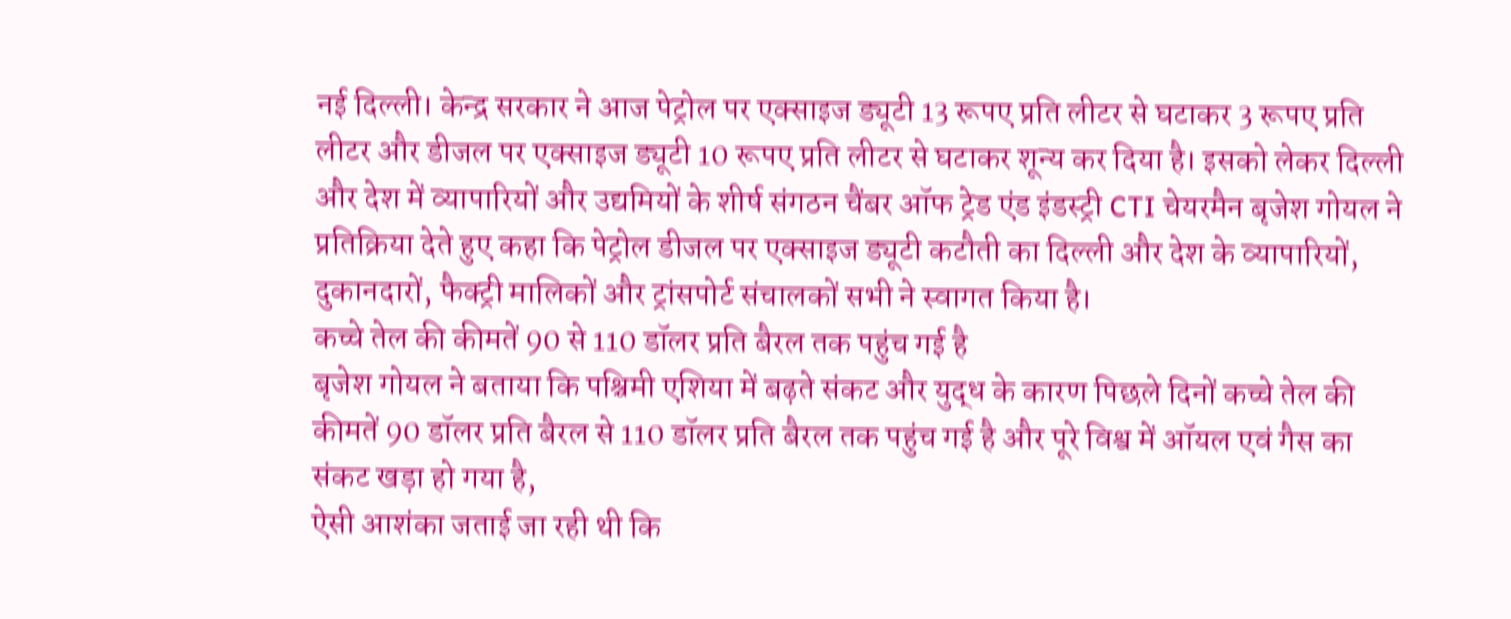नई दिल्ली। केन्द्र सरकार ने आज पेट्रोल पर एक्साइज ड्यूटी 13 रूपए प्रति लीटर से घटाकर 3 रूपए प्रति लीटर और डीजल पर एक्साइज ड्यूटी 10 रूपए प्रति लीटर से घटाकर शून्य कर दिया है। इसको लेकर दिल्ली और देश में व्यापारियों और उद्यमियों के शीर्ष संगठन चैंबर ऑफ ट्रेड एंड इंडस्ट्री CTI चेयरमैन बृजेश गोयल ने प्रतिक्रिया देते हुए कहा कि पेट्रोल डीजल पर एक्साइज ड्यूटी कटौती का दिल्ली और देश के व्यापारियों, दुकानदारों, फैक्ट्री मालिकों और ट्रांसपोर्ट संचालकों सभी ने स्वागत किया है।
कच्चे तेल की कीमतें 90 से 110 डॉलर प्रति बैरल तक पहुंच गई है
बृजेश गोयल ने बताया कि पश्चिमी एशिया में बढ़ते संकट और युद्ध के कारण पिछले दिनों कच्चे तेल की कीमतें 90 डॉलर प्रति बैरल से 110 डॉलर प्रति बैरल तक पहुंच गई है और पूरे विश्व में ऑयल एवं गैस का संकट खड़ा हो गया है,
ऐसी आशंका जताई जा रही थी कि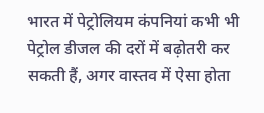भारत में पेट्रोलियम कंपनियां कभी भी पेट्रोल डीजल की दरों में बढ़ोतरी कर सकती हैं, अगर वास्तव में ऐसा होता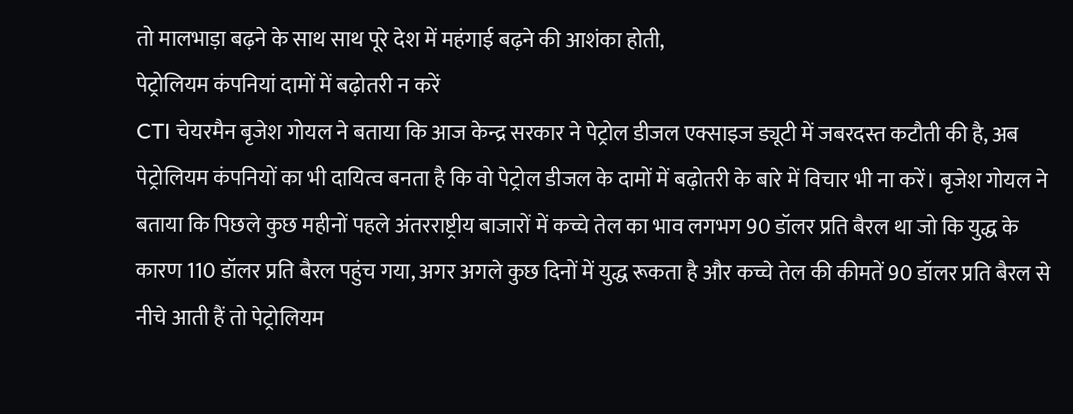तो मालभाड़ा बढ़ने के साथ साथ पूरे देश में महंगाई बढ़ने की आशंका होती,
पेट्रोलियम कंपनियां दामों में बढ़ोतरी न करें
CTI चेयरमैन बृजेश गोयल ने बताया कि आज केन्द्र सरकार ने पेट्रोल डीजल एक्साइज ड्यूटी में जबरदस्त कटौती की है, अब पेट्रोलियम कंपनियों का भी दायित्व बनता है कि वो पेट्रोल डीजल के दामों में बढ़ोतरी के बारे में विचार भी ना करें। बृजेश गोयल ने बताया कि पिछले कुछ महीनों पहले अंतरराष्ट्रीय बाजारों में कच्चे तेल का भाव लगभग 90 डॉलर प्रति बैरल था जो कि युद्ध के कारण 110 डॉलर प्रति बैरल पहुंच गया, अगर अगले कुछ दिनों में युद्ध रूकता है और कच्चे तेल की कीमतें 90 डॉलर प्रति बैरल से नीचे आती हैं तो पेट्रोलियम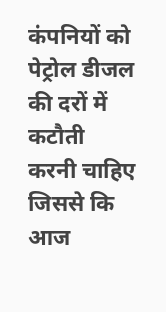कंपनियों को पेट्रोल डीजल की दरों में कटौती करनी चाहिए जिससे कि आज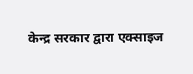केन्द्र सरकार द्वारा एक्साइज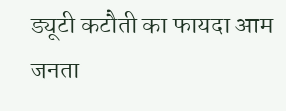ड्यूटी कटौती का फायदा आम जनता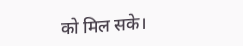को मिल सके।